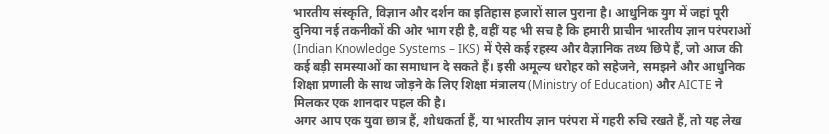भारतीय संस्कृति, विज्ञान और दर्शन का इतिहास हजारों साल पुराना है। आधुनिक युग में जहां पूरी दुनिया नई तकनीकों की ओर भाग रही है, वहीं यह भी सच है कि हमारी प्राचीन भारतीय ज्ञान परंपराओं (Indian Knowledge Systems – IKS) में ऐसे कई रहस्य और वैज्ञानिक तथ्य छिपे हैं, जो आज की कई बड़ी समस्याओं का समाधान दे सकते हैं। इसी अमूल्य धरोहर को सहेजने, समझने और आधुनिक शिक्षा प्रणाली के साथ जोड़ने के लिए शिक्षा मंत्रालय (Ministry of Education) और AICTE ने मिलकर एक शानदार पहल की है।
अगर आप एक युवा छात्र हैं, शोधकर्ता हैं, या भारतीय ज्ञान परंपरा में गहरी रुचि रखते हैं, तो यह लेख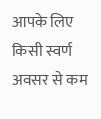आपके लिए किसी स्वर्ण अवसर से कम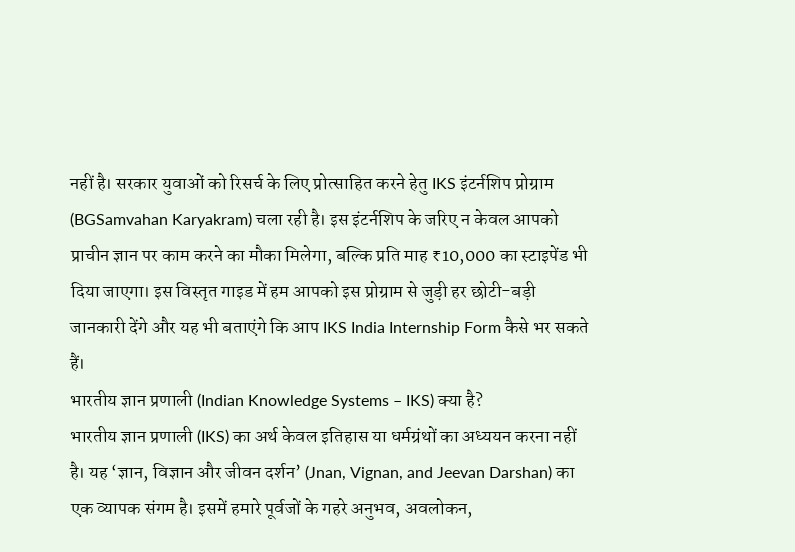नहीं है। सरकार युवाओं को रिसर्च के लिए प्रोत्साहित करने हेतु IKS इंटर्नशिप प्रोग्राम (BGSamvahan Karyakram) चला रही है। इस इंटर्नशिप के जरिए न केवल आपको प्राचीन ज्ञान पर काम करने का मौका मिलेगा, बल्कि प्रति माह ₹10,000 का स्टाइपेंड भी दिया जाएगा। इस विस्तृत गाइड में हम आपको इस प्रोग्राम से जुड़ी हर छोटी-बड़ी जानकारी देंगे और यह भी बताएंगे कि आप IKS India Internship Form कैसे भर सकते हैं।
भारतीय ज्ञान प्रणाली (Indian Knowledge Systems – IKS) क्या है?
भारतीय ज्ञान प्रणाली (IKS) का अर्थ केवल इतिहास या धर्मग्रंथों का अध्ययन करना नहीं है। यह ‘ज्ञान, विज्ञान और जीवन दर्शन’ (Jnan, Vignan, and Jeevan Darshan) का एक व्यापक संगम है। इसमें हमारे पूर्वजों के गहरे अनुभव, अवलोकन,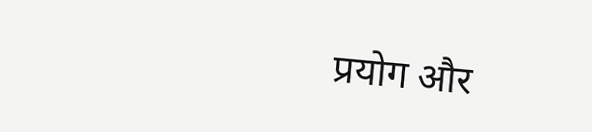प्रयोग और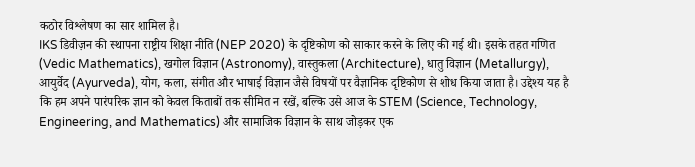कठोर विश्लेषण का सार शामिल है।
IKS डिवीज़न की स्थापना राष्ट्रीय शिक्षा नीति (NEP 2020) के दृष्टिकोण को साकार करने के लिए की गई थी। इसके तहत गणित (Vedic Mathematics), खगोल विज्ञान (Astronomy), वास्तुकला (Architecture), धातु विज्ञान (Metallurgy), आयुर्वेद (Ayurveda), योग, कला, संगीत और भाषाई विज्ञान जैसे विषयों पर वैज्ञानिक दृष्टिकोण से शोध किया जाता है। उद्देश्य यह है कि हम अपने पारंपरिक ज्ञान को केवल किताबों तक सीमित न रखें, बल्कि उसे आज के STEM (Science, Technology, Engineering, and Mathematics) और सामाजिक विज्ञान के साथ जोड़कर एक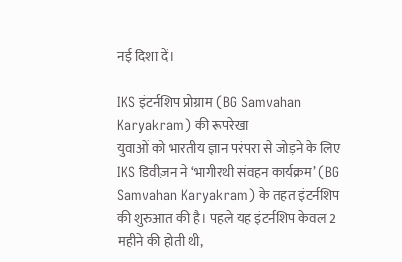नई दिशा दें।

IKS इंटर्नशिप प्रोग्राम (BG Samvahan Karyakram) की रूपरेखा
युवाओं को भारतीय ज्ञान परंपरा से जोड़ने के लिए IKS डिवीज़न ने ‘भागीरथी संवहन कार्यक्रम’ (BG Samvahan Karyakram) के तहत इंटर्नशिप की शुरुआत की है। पहले यह इंटर्नशिप केवल 2 महीने की होती थी,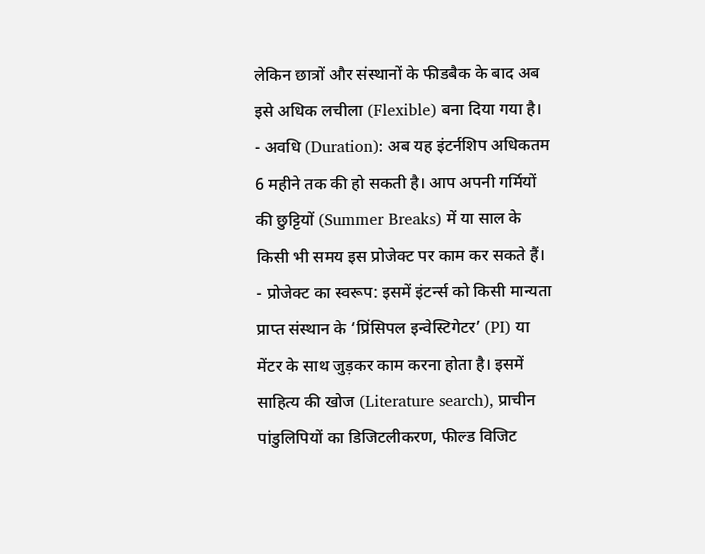लेकिन छात्रों और संस्थानों के फीडबैक के बाद अब इसे अधिक लचीला (Flexible) बना दिया गया है।
- अवधि (Duration): अब यह इंटर्नशिप अधिकतम 6 महीने तक की हो सकती है। आप अपनी गर्मियों की छुट्टियों (Summer Breaks) में या साल के किसी भी समय इस प्रोजेक्ट पर काम कर सकते हैं।
- प्रोजेक्ट का स्वरूप: इसमें इंटर्न्स को किसी मान्यता प्राप्त संस्थान के ‘प्रिंसिपल इन्वेस्टिगेटर’ (PI) या मेंटर के साथ जुड़कर काम करना होता है। इसमें साहित्य की खोज (Literature search), प्राचीन पांडुलिपियों का डिजिटलीकरण, फील्ड विजिट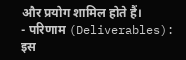और प्रयोग शामिल होते हैं।
- परिणाम (Deliverables): इस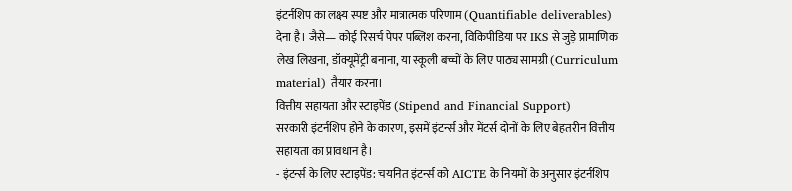इंटर्नशिप का लक्ष्य स्पष्ट और मात्रात्मक परिणाम (Quantifiable deliverables) देना है। जैसे— कोई रिसर्च पेपर पब्लिश करना, विकिपीडिया पर IKS से जुड़े प्रामाणिक लेख लिखना, डॉक्यूमेंट्री बनाना, या स्कूली बच्चों के लिए पाठ्य सामग्री (Curriculum material) तैयार करना।
वित्तीय सहायता और स्टाइपेंड (Stipend and Financial Support)
सरकारी इंटर्नशिप होने के कारण, इसमें इंटर्न्स और मेंटर्स दोनों के लिए बेहतरीन वित्तीय सहायता का प्रावधान है।
- इंटर्न्स के लिए स्टाइपेंड: चयनित इंटर्न्स को AICTE के नियमों के अनुसार इंटर्नशिप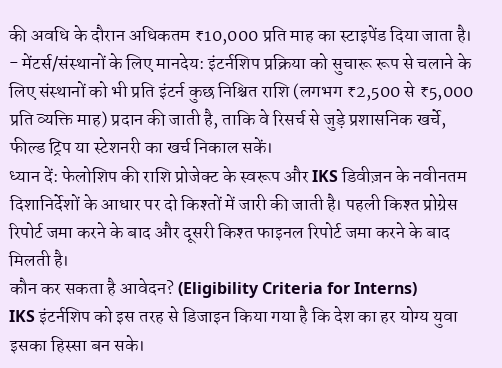की अवधि के दौरान अधिकतम ₹10,000 प्रति माह का स्टाइपेंड दिया जाता है।
- मेंटर्स/संस्थानों के लिए मानदेय: इंटर्नशिप प्रक्रिया को सुचारू रूप से चलाने के लिए संस्थानों को भी प्रति इंटर्न कुछ निश्चित राशि (लगभग ₹2,500 से ₹5,000 प्रति व्यक्ति माह) प्रदान की जाती है, ताकि वे रिसर्च से जुड़े प्रशासनिक खर्चे, फील्ड ट्रिप या स्टेशनरी का खर्च निकाल सकें।
ध्यान दें: फेलोशिप की राशि प्रोजेक्ट के स्वरूप और IKS डिवीज़न के नवीनतम दिशानिर्देशों के आधार पर दो किश्तों में जारी की जाती है। पहली किश्त प्रोग्रेस रिपोर्ट जमा करने के बाद और दूसरी किश्त फाइनल रिपोर्ट जमा करने के बाद मिलती है।
कौन कर सकता है आवेदन? (Eligibility Criteria for Interns)
IKS इंटर्नशिप को इस तरह से डिजाइन किया गया है कि देश का हर योग्य युवा इसका हिस्सा बन सके।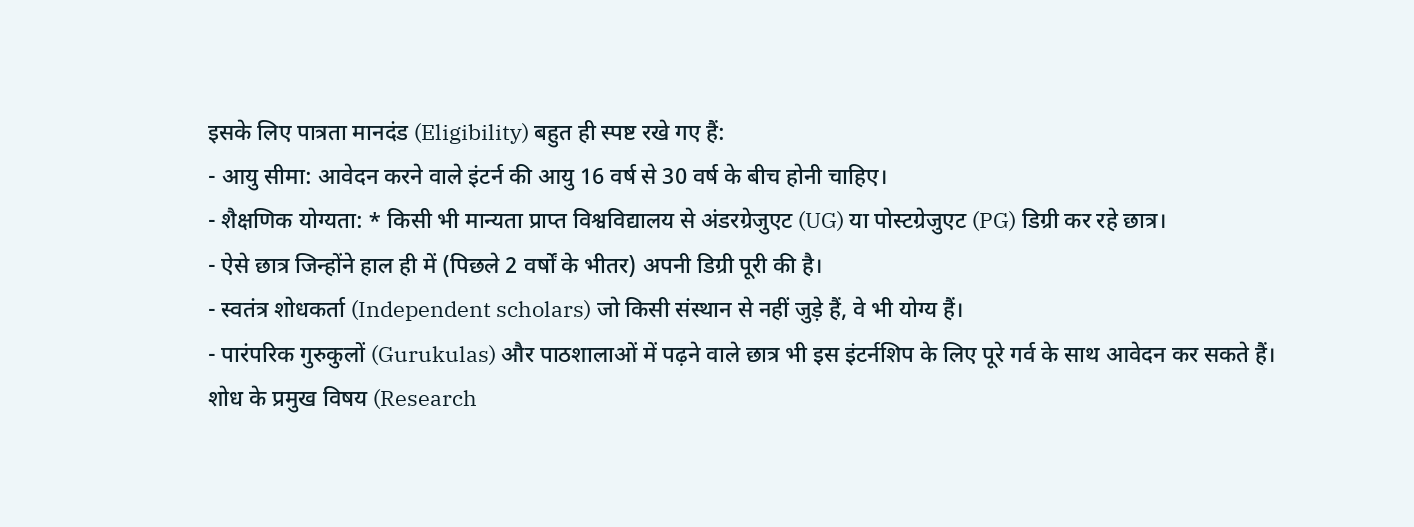इसके लिए पात्रता मानदंड (Eligibility) बहुत ही स्पष्ट रखे गए हैं:
- आयु सीमा: आवेदन करने वाले इंटर्न की आयु 16 वर्ष से 30 वर्ष के बीच होनी चाहिए।
- शैक्षणिक योग्यता: * किसी भी मान्यता प्राप्त विश्वविद्यालय से अंडरग्रेजुएट (UG) या पोस्टग्रेजुएट (PG) डिग्री कर रहे छात्र।
- ऐसे छात्र जिन्होंने हाल ही में (पिछले 2 वर्षों के भीतर) अपनी डिग्री पूरी की है।
- स्वतंत्र शोधकर्ता (Independent scholars) जो किसी संस्थान से नहीं जुड़े हैं, वे भी योग्य हैं।
- पारंपरिक गुरुकुलों (Gurukulas) और पाठशालाओं में पढ़ने वाले छात्र भी इस इंटर्नशिप के लिए पूरे गर्व के साथ आवेदन कर सकते हैं।
शोध के प्रमुख विषय (Research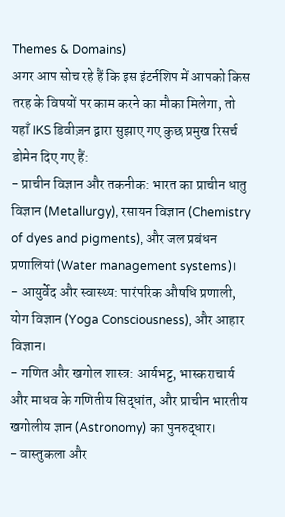Themes & Domains)
अगर आप सोच रहे हैं कि इस इंटर्नशिप में आपको किस तरह के विषयों पर काम करने का मौका मिलेगा, तो यहाँ IKS डिवीज़न द्वारा सुझाए गए कुछ प्रमुख रिसर्च डोमेन दिए गए हैं:
- प्राचीन विज्ञान और तकनीक: भारत का प्राचीन धातु विज्ञान (Metallurgy), रसायन विज्ञान (Chemistry of dyes and pigments), और जल प्रबंधन प्रणालियां (Water management systems)।
- आयुर्वेद और स्वास्थ्य: पारंपरिक औषधि प्रणाली, योग विज्ञान (Yoga Consciousness), और आहार विज्ञान।
- गणित और खगोल शास्त्र: आर्यभट्ट, भास्कराचार्य और माधव के गणितीय सिद्धांत, और प्राचीन भारतीय खगोलीय ज्ञान (Astronomy) का पुनरुद्धार।
- वास्तुकला और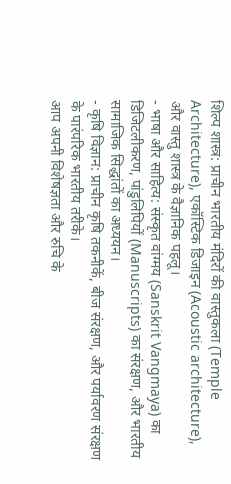शिल्प शास्त्र: प्राचीन भारतीय मंदिरों की वास्तुकला (Temple Architecture), एकॉस्टिक डिजाइन (Acoustic architecture), और वास्तु शास्त्र के वैज्ञानिक पहलू।
- भाषा और साहित्य: संस्कृत वांग्मय (Sanskrit Vangmaya) का डिजिटलीकरण, पांडुलिपियों (Manuscripts) का संरक्षण, और भारतीय सामाजिक सिद्धांतों का अध्ययन।
- कृषि विज्ञान: प्राचीन कृषि तकनीकें, बीज संरक्षण, और पर्यावरण संरक्षण के पारंपरिक भारतीय तरीके।
आप अपनी विशेषज्ञता और रुचि के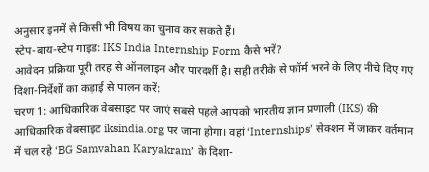अनुसार इनमें से किसी भी विषय का चुनाव कर सकते हैं।
स्टेप-बाय-स्टेप गाइड: IKS India Internship Form कैसे भरें?
आवेदन प्रक्रिया पूरी तरह से ऑनलाइन और पारदर्शी है। सही तरीके से फॉर्म भरने के लिए नीचे दिए गए दिशा-निर्देशों का कड़ाई से पालन करें:
चरण 1: आधिकारिक वेबसाइट पर जाएं सबसे पहले आपको भारतीय ज्ञान प्रणाली (IKS) की आधिकारिक वेबसाइट iksindia.org पर जाना होगा। वहां ‘Internships’ सेक्शन में जाकर वर्तमान में चल रहे ‘BG Samvahan Karyakram’ के दिशा-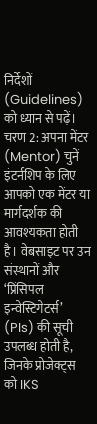निर्देशों (Guidelines) को ध्यान से पढ़ें।
चरण 2: अपना मेंटर (Mentor) चुनें इंटर्नशिप के लिए आपको एक मेंटर या मार्गदर्शक की आवश्यकता होती है। वेबसाइट पर उन संस्थानों और ‘प्रिंसिपल इन्वेस्टिगेटर्स’ (PIs) की सूची उपलब्ध होती है, जिनके प्रोजेक्ट्स को IKS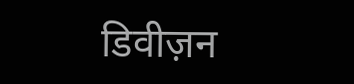डिवीज़न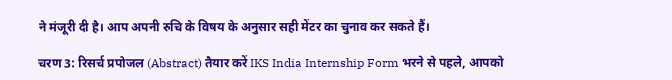ने मंजूरी दी है। आप अपनी रुचि के विषय के अनुसार सही मेंटर का चुनाव कर सकते हैं।

चरण 3: रिसर्च प्रपोजल (Abstract) तैयार करें IKS India Internship Form भरने से पहले, आपको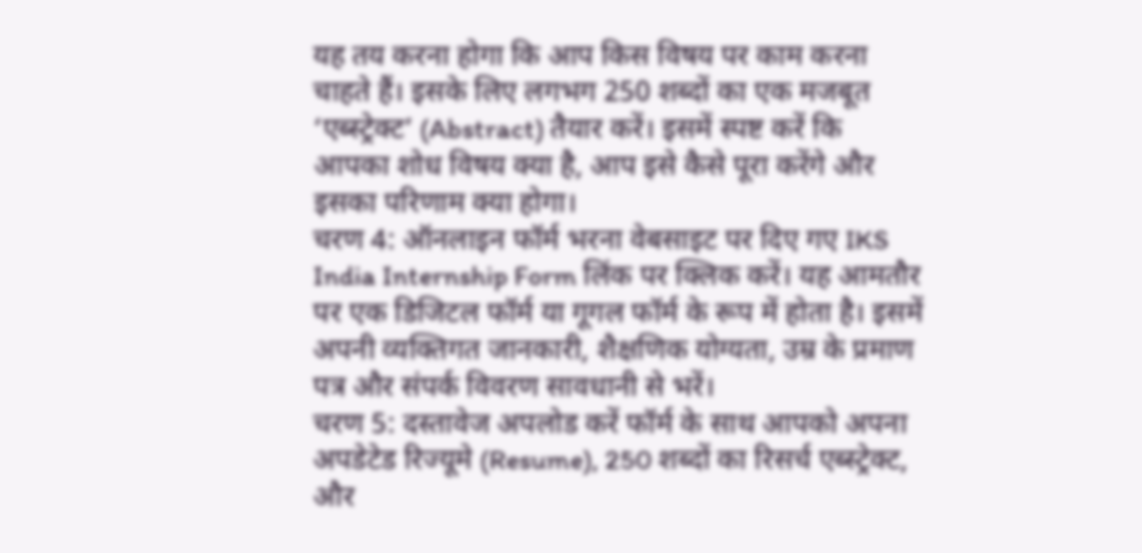यह तय करना होगा कि आप किस विषय पर काम करना चाहते हैं। इसके लिए लगभग 250 शब्दों का एक मजबूत ‘एब्स्ट्रेक्ट’ (Abstract) तैयार करें। इसमें स्पष्ट करें कि आपका शोध विषय क्या है, आप इसे कैसे पूरा करेंगे और इसका परिणाम क्या होगा।
चरण 4: ऑनलाइन फॉर्म भरना वेबसाइट पर दिए गए IKS India Internship Form लिंक पर क्लिक करें। यह आमतौर पर एक डिजिटल फॉर्म या गूगल फॉर्म के रूप में होता है। इसमें अपनी व्यक्तिगत जानकारी, शैक्षणिक योग्यता, उम्र के प्रमाण पत्र और संपर्क विवरण सावधानी से भरें।
चरण 5: दस्तावेज अपलोड करें फॉर्म के साथ आपको अपना अपडेटेड रिज्यूमे (Resume), 250 शब्दों का रिसर्च एब्स्ट्रेक्ट, और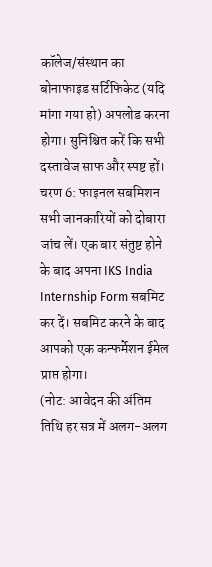कॉलेज/संस्थान का बोनाफाइड सर्टिफिकेट (यदि मांगा गया हो) अपलोड करना होगा। सुनिश्चित करें कि सभी दस्तावेज साफ और स्पष्ट हों।
चरण 6: फाइनल सबमिशन सभी जानकारियों को दोबारा जांच लें। एक बार संतुष्ट होने के बाद अपना IKS India Internship Form सबमिट कर दें। सबमिट करने के बाद आपको एक कन्फर्मेशन ईमेल प्राप्त होगा।
(नोट: आवेदन की अंतिम तिथि हर सत्र में अलग-अलग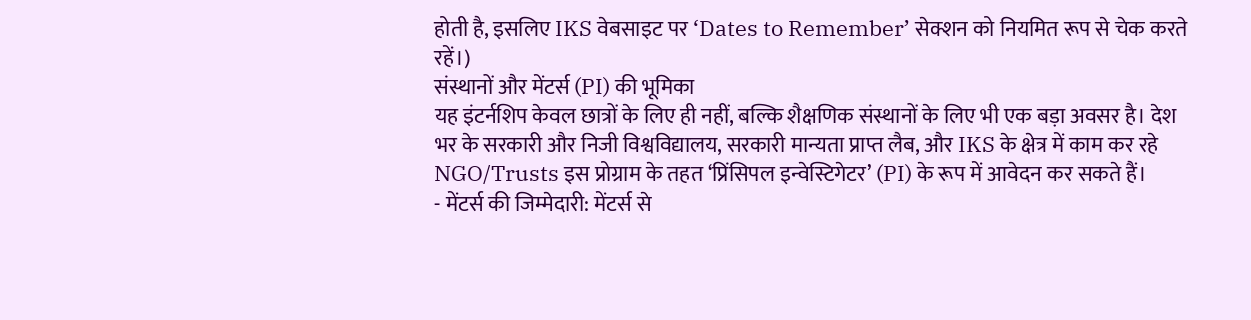होती है, इसलिए IKS वेबसाइट पर ‘Dates to Remember’ सेक्शन को नियमित रूप से चेक करते रहें।)
संस्थानों और मेंटर्स (PI) की भूमिका
यह इंटर्नशिप केवल छात्रों के लिए ही नहीं, बल्कि शैक्षणिक संस्थानों के लिए भी एक बड़ा अवसर है। देश भर के सरकारी और निजी विश्वविद्यालय, सरकारी मान्यता प्राप्त लैब, और IKS के क्षेत्र में काम कर रहे NGO/Trusts इस प्रोग्राम के तहत ‘प्रिंसिपल इन्वेस्टिगेटर’ (PI) के रूप में आवेदन कर सकते हैं।
- मेंटर्स की जिम्मेदारी: मेंटर्स से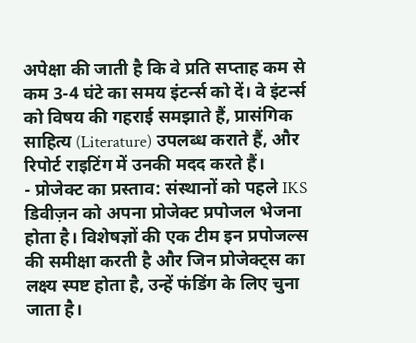अपेक्षा की जाती है कि वे प्रति सप्ताह कम से कम 3-4 घंटे का समय इंटर्न्स को दें। वे इंटर्न्स को विषय की गहराई समझाते हैं, प्रासंगिक साहित्य (Literature) उपलब्ध कराते हैं, और रिपोर्ट राइटिंग में उनकी मदद करते हैं।
- प्रोजेक्ट का प्रस्ताव: संस्थानों को पहले IKS डिवीज़न को अपना प्रोजेक्ट प्रपोजल भेजना होता है। विशेषज्ञों की एक टीम इन प्रपोजल्स की समीक्षा करती है और जिन प्रोजेक्ट्स का लक्ष्य स्पष्ट होता है, उन्हें फंडिंग के लिए चुना जाता है।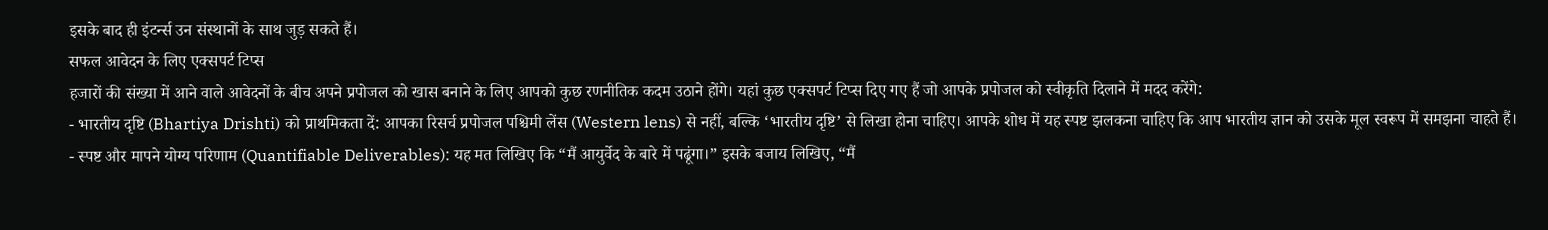इसके बाद ही इंटर्न्स उन संस्थानों के साथ जुड़ सकते हैं।
सफल आवेदन के लिए एक्सपर्ट टिप्स
हजारों की संख्या में आने वाले आवेदनों के बीच अपने प्रपोजल को खास बनाने के लिए आपको कुछ रणनीतिक कदम उठाने होंगे। यहां कुछ एक्सपर्ट टिप्स दिए गए हैं जो आपके प्रपोजल को स्वीकृति दिलाने में मदद करेंगे:
- भारतीय दृष्टि (Bhartiya Drishti) को प्राथमिकता दें: आपका रिसर्च प्रपोजल पश्चिमी लेंस (Western lens) से नहीं, बल्कि ‘भारतीय दृष्टि’ से लिखा होना चाहिए। आपके शोध में यह स्पष्ट झलकना चाहिए कि आप भारतीय ज्ञान को उसके मूल स्वरूप में समझना चाहते हैं।
- स्पष्ट और मापने योग्य परिणाम (Quantifiable Deliverables): यह मत लिखिए कि “मैं आयुर्वेद के बारे में पढूंगा।” इसके बजाय लिखिए, “मैं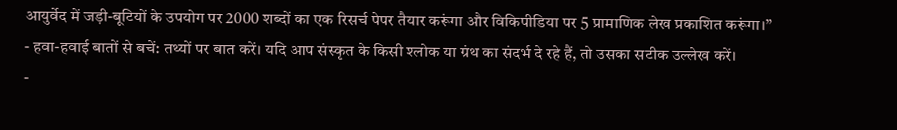आयुर्वेद में जड़ी-बूटियों के उपयोग पर 2000 शब्दों का एक रिसर्च पेपर तैयार करूंगा और विकिपीडिया पर 5 प्रामाणिक लेख प्रकाशित करूंगा।”
- हवा-हवाई बातों से बचें: तथ्यों पर बात करें। यदि आप संस्कृत के किसी श्लोक या ग्रंथ का संदर्भ दे रहे हैं, तो उसका सटीक उल्लेख करें।
-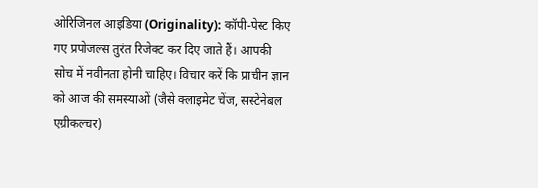ओरिजिनल आइडिया (Originality): कॉपी-पेस्ट किए गए प्रपोजल्स तुरंत रिजेक्ट कर दिए जाते हैं। आपकी सोच में नवीनता होनी चाहिए। विचार करें कि प्राचीन ज्ञान को आज की समस्याओं (जैसे क्लाइमेट चेंज, सस्टेनेबल एग्रीकल्चर)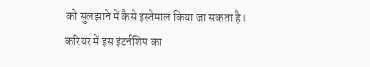को सुलझाने में कैसे इस्तेमाल किया जा सकता है।
करियर में इस इंटर्नशिप का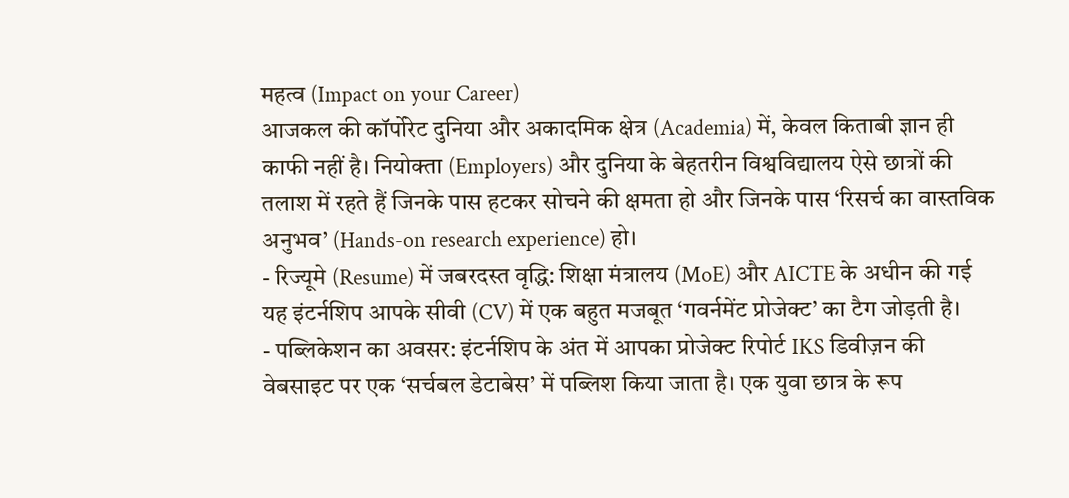महत्व (Impact on your Career)
आजकल की कॉर्पोरेट दुनिया और अकादमिक क्षेत्र (Academia) में, केवल किताबी ज्ञान ही काफी नहीं है। नियोक्ता (Employers) और दुनिया के बेहतरीन विश्वविद्यालय ऐसे छात्रों की तलाश में रहते हैं जिनके पास हटकर सोचने की क्षमता हो और जिनके पास ‘रिसर्च का वास्तविक अनुभव’ (Hands-on research experience) हो।
- रिज्यूमे (Resume) में जबरदस्त वृद्धि: शिक्षा मंत्रालय (MoE) और AICTE के अधीन की गई यह इंटर्नशिप आपके सीवी (CV) में एक बहुत मजबूत ‘गवर्नमेंट प्रोजेक्ट’ का टैग जोड़ती है।
- पब्लिकेशन का अवसर: इंटर्नशिप के अंत में आपका प्रोजेक्ट रिपोर्ट IKS डिवीज़न की वेबसाइट पर एक ‘सर्चबल डेटाबेस’ में पब्लिश किया जाता है। एक युवा छात्र के रूप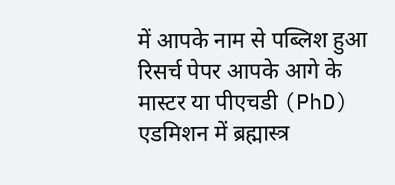में आपके नाम से पब्लिश हुआ रिसर्च पेपर आपके आगे के मास्टर या पीएचडी (PhD) एडमिशन में ब्रह्मास्त्र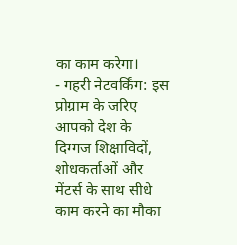का काम करेगा।
- गहरी नेटवर्किंग: इस प्रोग्राम के जरिए आपको देश के दिग्गज शिक्षाविदों, शोधकर्ताओं और मेंटर्स के साथ सीधे काम करने का मौका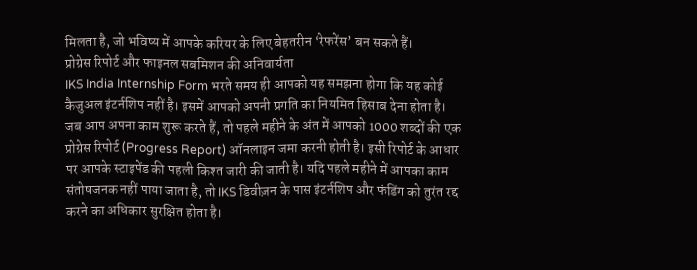मिलता है, जो भविष्य में आपके करियर के लिए बेहतरीन ‘रेफरेंस’ बन सकते हैं।
प्रोग्रेस रिपोर्ट और फाइनल सबमिशन की अनिवार्यता
IKS India Internship Form भरते समय ही आपको यह समझना होगा कि यह कोई कैजुअल इंटर्नशिप नहीं है। इसमें आपको अपनी प्रगति का नियमित हिसाब देना होता है।
जब आप अपना काम शुरू करते हैं, तो पहले महीने के अंत में आपको 1000 शब्दों की एक प्रोग्रेस रिपोर्ट (Progress Report) ऑनलाइन जमा करनी होती है। इसी रिपोर्ट के आधार पर आपके स्टाइपेंड की पहली किश्त जारी की जाती है। यदि पहले महीने में आपका काम संतोषजनक नहीं पाया जाता है, तो IKS डिवीज़न के पास इंटर्नशिप और फंडिंग को तुरंत रद्द करने का अधिकार सुरक्षित होता है।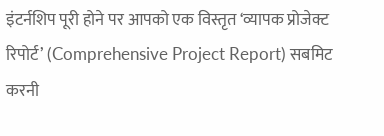इंटर्नशिप पूरी होने पर आपको एक विस्तृत ‘व्यापक प्रोजेक्ट रिपोर्ट’ (Comprehensive Project Report) सबमिट करनी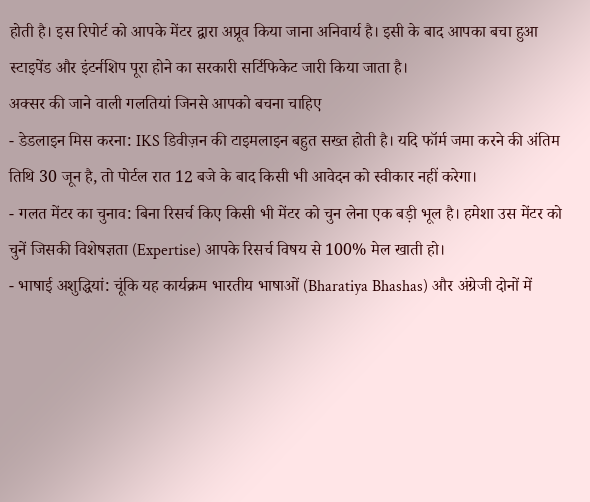होती है। इस रिपोर्ट को आपके मेंटर द्वारा अप्रूव किया जाना अनिवार्य है। इसी के बाद आपका बचा हुआ स्टाइपेंड और इंटर्नशिप पूरा होने का सरकारी सर्टिफिकेट जारी किया जाता है।
अक्सर की जाने वाली गलतियां जिनसे आपको बचना चाहिए
- डेडलाइन मिस करना: IKS डिवीज़न की टाइमलाइन बहुत सख्त होती है। यदि फॉर्म जमा करने की अंतिम तिथि 30 जून है, तो पोर्टल रात 12 बजे के बाद किसी भी आवेदन को स्वीकार नहीं करेगा।
- गलत मेंटर का चुनाव: बिना रिसर्च किए किसी भी मेंटर को चुन लेना एक बड़ी भूल है। हमेशा उस मेंटर को चुनें जिसकी विशेषज्ञता (Expertise) आपके रिसर्च विषय से 100% मेल खाती हो।
- भाषाई अशुद्धियां: चूंकि यह कार्यक्रम भारतीय भाषाओं (Bharatiya Bhashas) और अंग्रेजी दोनों में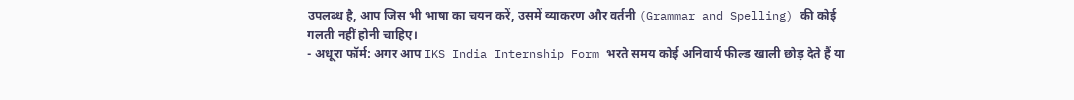उपलब्ध है, आप जिस भी भाषा का चयन करें, उसमें व्याकरण और वर्तनी (Grammar and Spelling) की कोई गलती नहीं होनी चाहिए।
- अधूरा फॉर्म: अगर आप IKS India Internship Form भरते समय कोई अनिवार्य फील्ड खाली छोड़ देते हैं या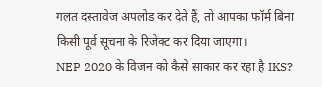गलत दस्तावेज अपलोड कर देते हैं, तो आपका फॉर्म बिना किसी पूर्व सूचना के रिजेक्ट कर दिया जाएगा।
NEP 2020 के विजन को कैसे साकार कर रहा है IKS?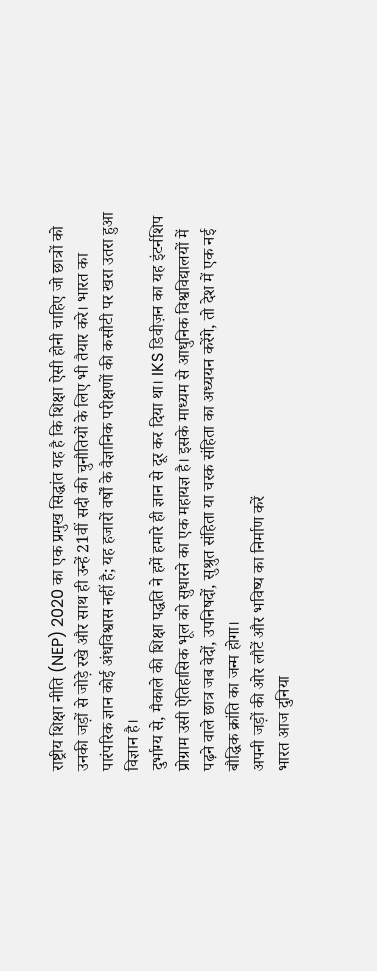राष्ट्रीय शिक्षा नीति (NEP) 2020 का एक प्रमुख सिद्धांत यह है कि शिक्षा ऐसी होनी चाहिए जो छात्रों को उनकी जड़ों से जोड़े रखे और साथ ही उन्हें 21वीं सदी की चुनौतियों के लिए भी तैयार करे। भारत का पारंपरिक ज्ञान कोई अंधविश्वास नहीं है; यह हजारों वर्षों के वैज्ञानिक परीक्षणों की कसौटी पर खरा उतरा हुआ विज्ञान है।
दुर्भाग्य से, मैकाले की शिक्षा पद्धति ने हमें हमारे ही ज्ञान से दूर कर दिया था। IKS डिवीज़न का यह इंटर्नशिप प्रोग्राम उसी ऐतिहासिक भूल को सुधारने का एक महायज्ञ है। इसके माध्यम से आधुनिक विश्वविद्यालयों में पढ़ने वाले छात्र जब वेदों, उपनिषदों, सुश्रुत संहिता या चरक संहिता का अध्ययन करेंगे, तो देश में एक नई बौद्धिक क्रांति का जन्म होगा।
अपनी जड़ों की ओर लौटें और भविष्य का निर्माण करें
भारत आज दुनिया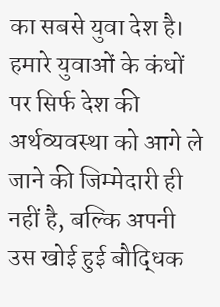का सबसे युवा देश है। हमारे युवाओं के कंधों पर सिर्फ देश की अर्थव्यवस्था को आगे ले जाने की जिम्मेदारी ही नहीं है, बल्कि अपनी उस खोई हुई बौद्धिक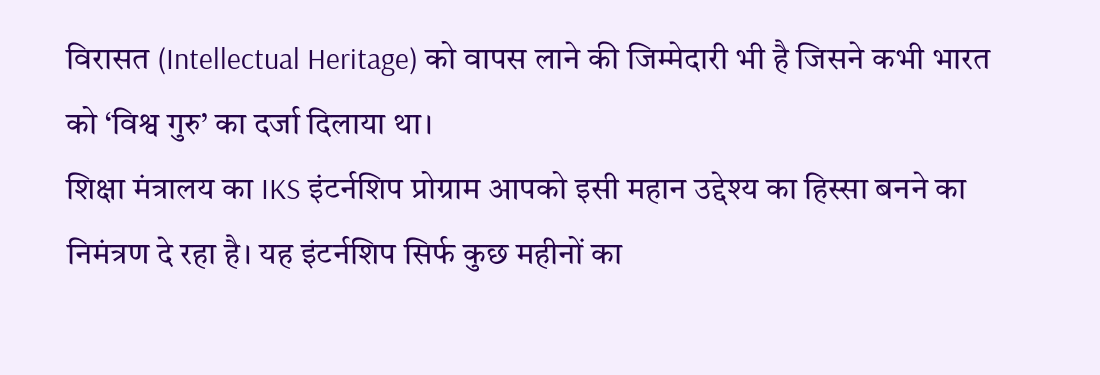विरासत (Intellectual Heritage) को वापस लाने की जिम्मेदारी भी है जिसने कभी भारत को ‘विश्व गुरु’ का दर्जा दिलाया था।
शिक्षा मंत्रालय का IKS इंटर्नशिप प्रोग्राम आपको इसी महान उद्देश्य का हिस्सा बनने का निमंत्रण दे रहा है। यह इंटर्नशिप सिर्फ कुछ महीनों का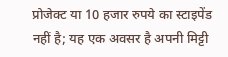प्रोजेक्ट या 10 हजार रुपये का स्टाइपेंड नहीं है; यह एक अवसर है अपनी मिट्टी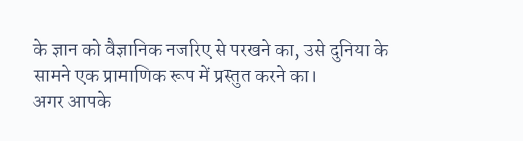के ज्ञान को वैज्ञानिक नजरिए से परखने का, उसे दुनिया के सामने एक प्रामाणिक रूप में प्रस्तुत करने का।
अगर आपके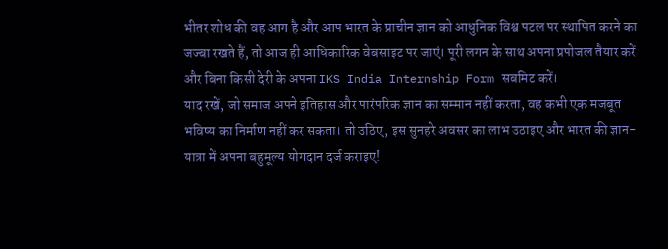भीतर शोध की वह आग है और आप भारत के प्राचीन ज्ञान को आधुनिक विश्व पटल पर स्थापित करने का जज्बा रखते हैं, तो आज ही आधिकारिक वेबसाइट पर जाएं। पूरी लगन के साथ अपना प्रपोजल तैयार करें और बिना किसी देरी के अपना IKS India Internship Form सबमिट करें।
याद रखें, जो समाज अपने इतिहास और पारंपरिक ज्ञान का सम्मान नहीं करता, वह कभी एक मजबूत भविष्य का निर्माण नहीं कर सकता। तो उठिए, इस सुनहरे अवसर का लाभ उठाइए और भारत की ज्ञान-यात्रा में अपना बहुमूल्य योगदान दर्ज कराइए!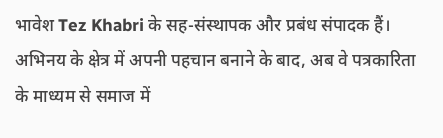भावेश Tez Khabri के सह-संस्थापक और प्रबंध संपादक हैं। अभिनय के क्षेत्र में अपनी पहचान बनाने के बाद, अब वे पत्रकारिता के माध्यम से समाज में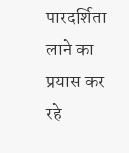पारदर्शिता लाने का प्रयास कर रहे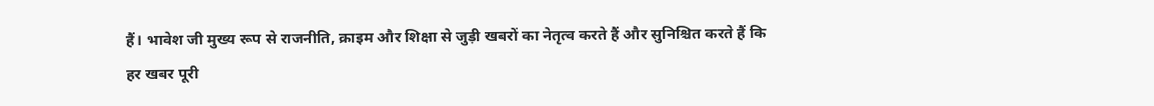हैं। भावेश जी मुख्य रूप से राजनीति, क्राइम और शिक्षा से जुड़ी खबरों का नेतृत्व करते हैं और सुनिश्चित करते हैं कि हर खबर पूरी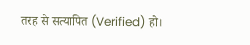तरह से सत्यापित (Verified) हो।